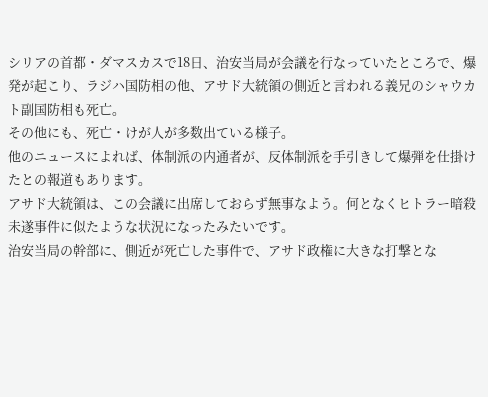シリアの首都・ダマスカスで18日、治安当局が会議を行なっていたところで、爆発が起こり、ラジハ国防相の他、アサド大統領の側近と言われる義兄のシャウカト副国防相も死亡。
その他にも、死亡・けが人が多数出ている様子。
他のニュースによれば、体制派の内通者が、反体制派を手引きして爆弾を仕掛けたとの報道もあります。
アサド大統領は、この会議に出席しておらず無事なよう。何となくヒトラー暗殺未遂事件に似たような状況になったみたいです。
治安当局の幹部に、側近が死亡した事件で、アサド政権に大きな打撃とな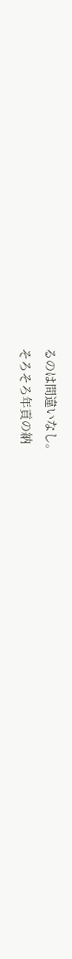るのは間違いなし。
そろそろ年貢の納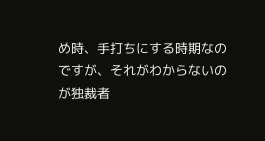め時、手打ちにする時期なのですが、それがわからないのが独裁者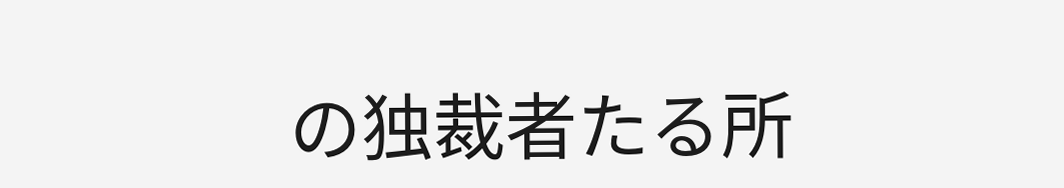の独裁者たる所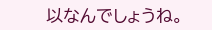以なんでしょうね。